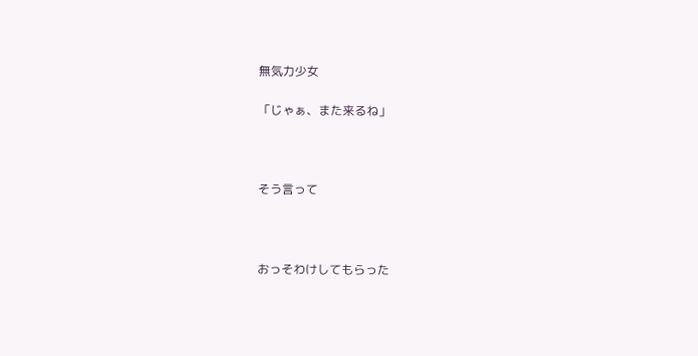無気力少女

「じゃぁ、また来るね」



そう言って



おっそわけしてもらった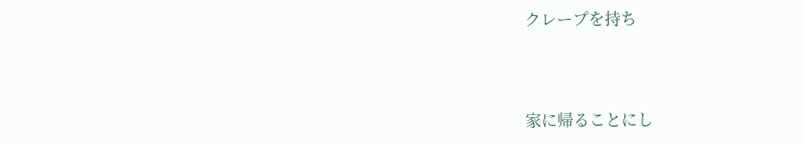クレープを持ち



家に帰ることにし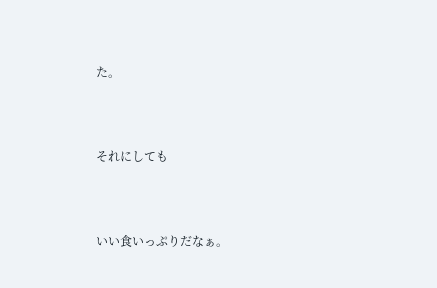た。



それにしても



いい食いっぷりだなぁ。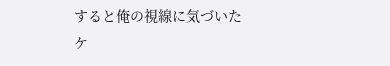すると俺の視線に気づいたケ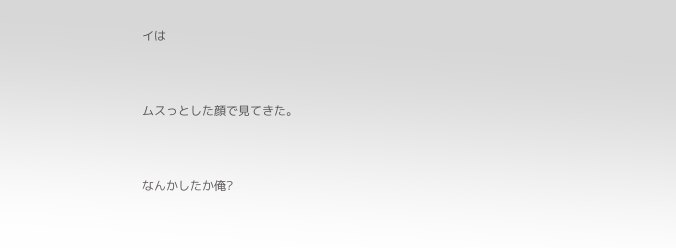イは



ムスっとした顔で見てきた。



なんかしたか俺?